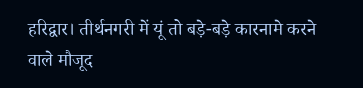हरिद्वार। तीर्थनगरी में यूं तो बड़े-बड़े कारनामे करने वाले मौजूद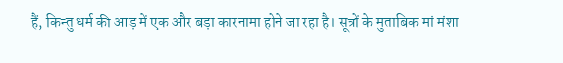हैं, किन्तु धर्म की आड़ में एक और बड़ा कारनामा होने जा रहा है। सूत्रों के मुताबिक मां मंशा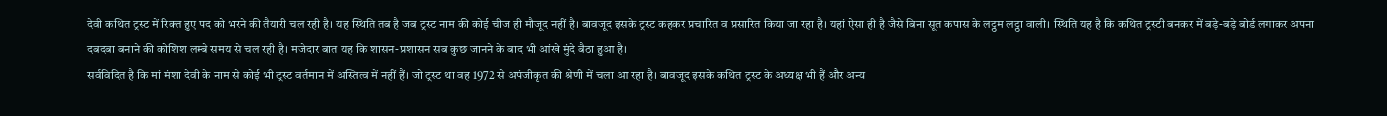देवी कथित ट्रस्ट में रिक्त हुए पद को भरने की तैयारी चल रही है। यह स्थिति तब है जब ट्रस्ट नाम की कोई चीज ही मौजूद नहीं है। बावजूद इसके ट्रस्ट कहकर प्रचारित व प्रसारित किया जा रहा है। यहां ऐसा ही है जैसे बिना सूत कपास के लट्ठम लट्ठा वाली। स्थिति यह है कि कथित ट्रस्टी बनकर में बड़े-बड़े बोर्ड लगाकर अपना दबदबा बनाने की कोशिश लम्बे समय से चल रही है। मजेदार बात यह कि शासन-प्रशासन सब कुछ जानने के बाद भी आंखे मुंदे बैठा हुआ है।
सर्वविदित है कि मां मंशा देवी के नाम से कोई भी ट्रस्ट वर्तमान में अस्तित्व में नहीं हैं। जो ट्रस्ट था वह 1972 से अपंजीकृत की श्रेणी में चला आ रहा है। बावजूद इसके कथित ट्रस्ट के अध्यक्ष भी हैं और अन्य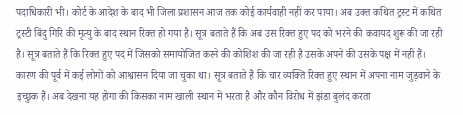पदाधिकारी भी। कोर्ट के आदेश के बाद भी जिला प्रशासन आज तक कोई कार्यवाही नहीं कर पाया। अब उक्त कथित ट्रस्ट में कथित ट्रस्टी बिंदु गिरि की मृत्यु के बाद स्थान रिक्त हो गया है। सूत्र बताते हैं कि अब उस रिक्त हुए पद को भरने की कवायद शुरू की जा रही है। सूत्र बताते हैं कि रिक्त हुए पद में जिसको समायोजित करने की कोशिश की जा रही है उसके अपने की उसके पक्ष में नहीं हैं। कारण की पूर्व में कई लोगों को आश्वासन दिया जा चुका था। सूत्र बताते हैं कि चार व्यक्ति रिक्त हुए स्थान में अपना नाम जुड़वाने के इच्छुक हैं। अब देखना यह होगा की किसका नाम खाली स्थान में भरता है और कौन विरोध में झंडा बुलंद करता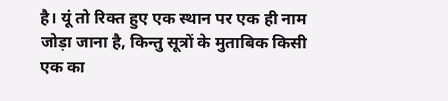है। यूं तो रिक्त हुए एक स्थान पर एक ही नाम जोड़ा जाना है, किन्तु सूत्रों के मुताबिक किसी एक का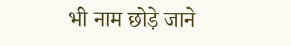भी नाम छोड़े जाने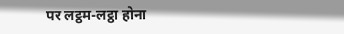पर लट्ठम-लट्ठा होना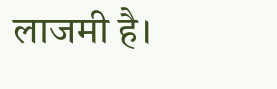लाजमी है।